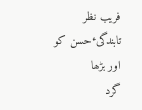فریب نظر تابندگیٴحسن کو اور بڑھا
گرد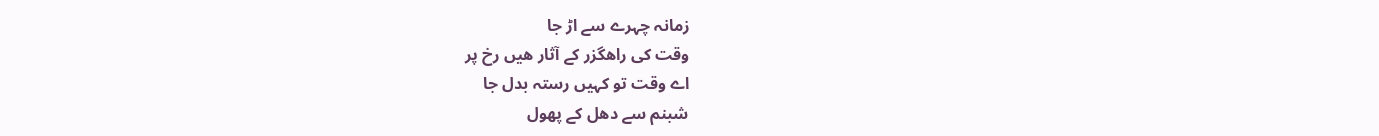زمانہ چہرے سے اڑ جا
وقت کی راھگزر کے آثار ھیں رخ پر
اے وقت تو کہیں رستہ بدل جا
شبنم سے دھل کے پھول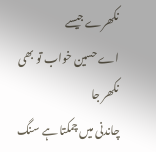نکھرے جیسے
اے حسین خواب تو بھی نکھر جا
چاندنی میں چمکتا ہے سنگ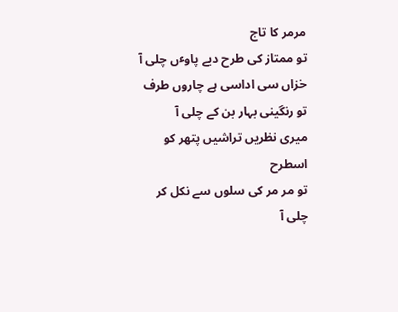مرمر کا تاج
تو ممتاز کی طرح دبے پاوٴں چلی آ
خزاں سی اداسی ہے چاروں طرف
تو رنگینی بہار بن کے چلی آ
میری نظریں تراشیں پتھر کو اسطرح
تو مر مر کی سلوں سے نکل کر چلی آ